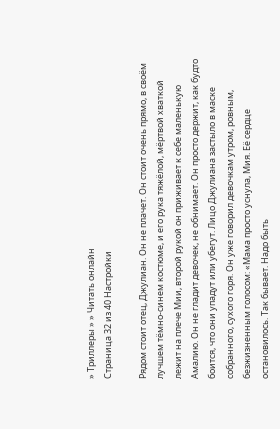» Триллеры » » Читать онлайн
Страница 32 из 40 Настройки

Рядом стоит отец, Джулиан. Он не плачет. Он стоит очень прямо, в своём лучшем тёмно-синем костюме, и его рука тяжёлой, мёртвой хваткой лежит на плече Мии, второй рукой он приживает к себе маленькую Амалию. Он не гладит девочек, не обнимает. Он просто держит, как будто боится, что они упадут или убегут. Лицо Джулиана застыло в маске собранного, сухого горя. Он уже говорил девочкам утром, ровным, безжизненным голосом: «Мама просто уснула, Мия. Её сердце остановилось. Так бывает. Надо быть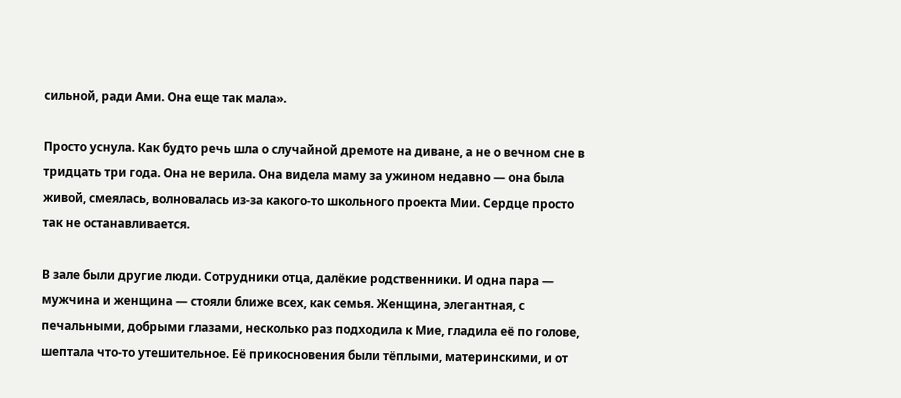сильной, ради Ами. Она еще так мала».

Просто уснула. Как будто речь шла о случайной дремоте на диване, а не о вечном сне в тридцать три года. Она не верила. Она видела маму за ужином недавно — она была живой, смеялась, волновалась из-за какого-то школьного проекта Мии. Сердце просто так не останавливается.

В зале были другие люди. Сотрудники отца, далёкие родственники. И одна пара — мужчина и женщина — стояли ближе всех, как семья. Женщина, элегантная, с печальными, добрыми глазами, несколько раз подходила к Мие, гладила её по голове, шептала что-то утешительное. Её прикосновения были тёплыми, материнскими, и от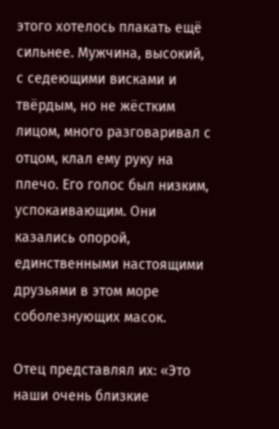этого хотелось плакать ещё сильнее. Мужчина, высокий, с седеющими висками и твёрдым, но не жёстким лицом, много разговаривал с отцом, клал ему руку на плечо. Его голос был низким, успокаивающим. Они казались опорой, единственными настоящими друзьями в этом море соболезнующих масок.

Отец представлял их: «Это наши очень близкие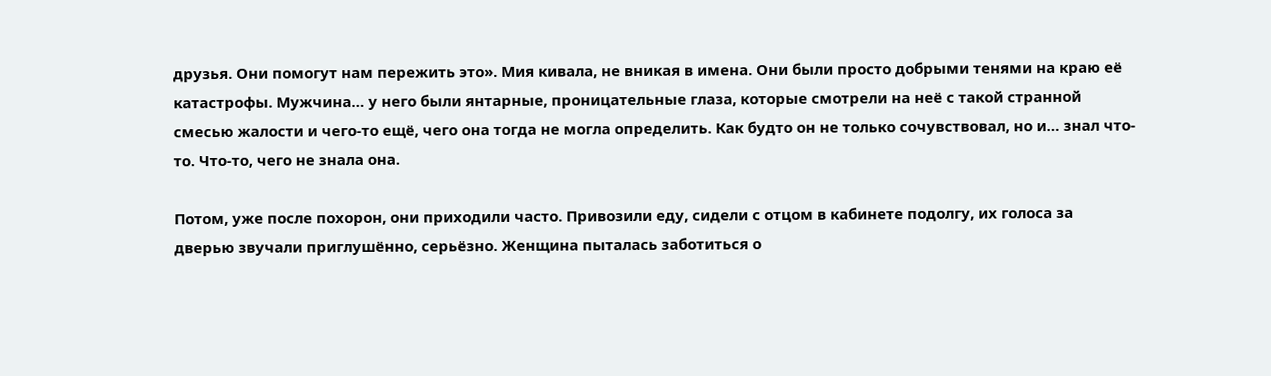друзья. Они помогут нам пережить это». Мия кивала, не вникая в имена. Они были просто добрыми тенями на краю её катастрофы. Мужчина… у него были янтарные, проницательные глаза, которые смотрели на неё с такой странной смесью жалости и чего-то ещё, чего она тогда не могла определить. Как будто он не только сочувствовал, но и… знал что-то. Что-то, чего не знала она.

Потом, уже после похорон, они приходили часто. Привозили еду, сидели с отцом в кабинете подолгу, их голоса за дверью звучали приглушённо, серьёзно. Женщина пыталась заботиться о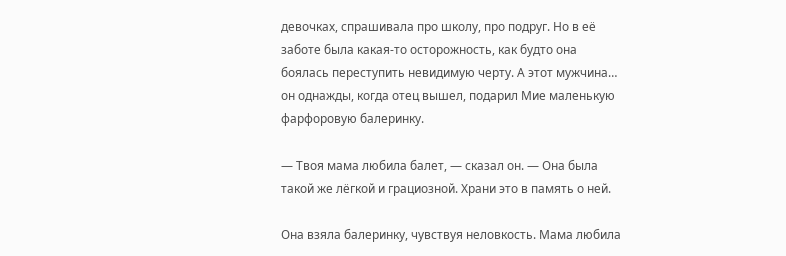девочках, спрашивала про школу, про подруг. Но в её заботе была какая-то осторожность, как будто она боялась переступить невидимую черту. А этот мужчина… он однажды, когда отец вышел, подарил Мие маленькую фарфоровую балеринку.

— Твоя мама любила балет, — сказал он. — Она была такой же лёгкой и грациозной. Храни это в память о ней.

Она взяла балеринку, чувствуя неловкость. Мама любила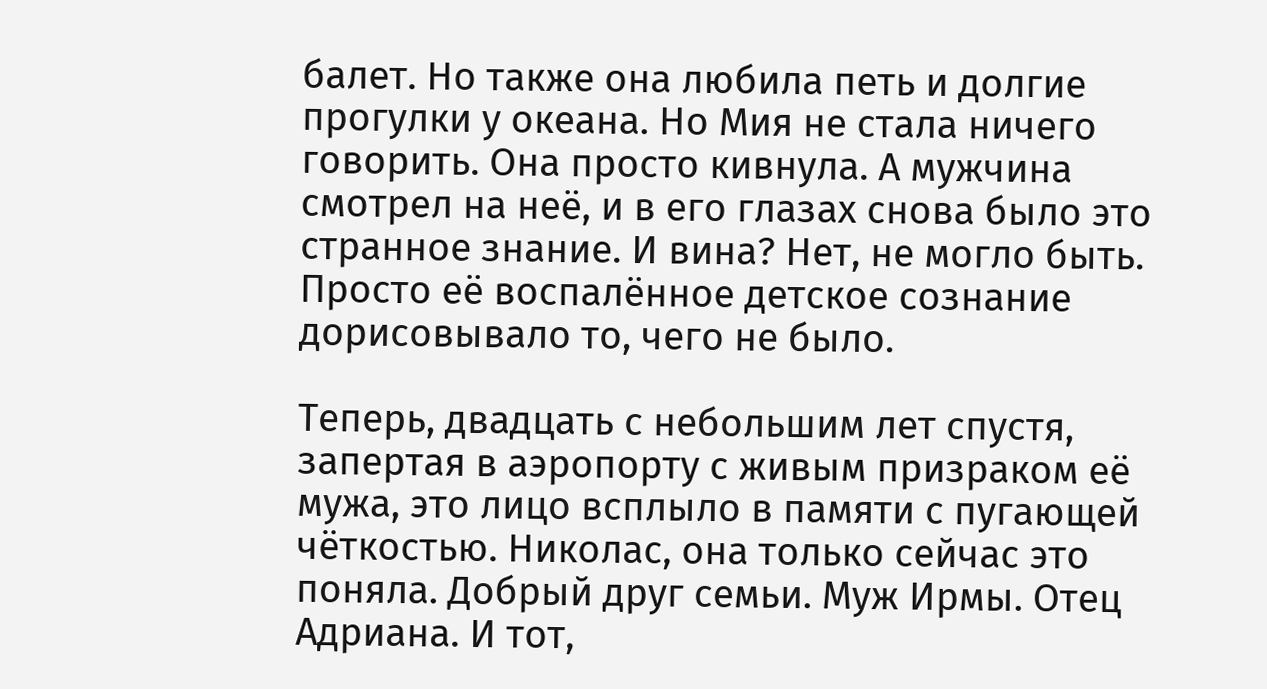балет. Но также она любила петь и долгие прогулки у океана. Но Мия не стала ничего говорить. Она просто кивнула. А мужчина смотрел на неё, и в его глазах снова было это странное знание. И вина? Нет, не могло быть. Просто её воспалённое детское сознание дорисовывало то, чего не было.

Теперь, двадцать с небольшим лет спустя, запертая в аэропорту с живым призраком её мужа, это лицо всплыло в памяти с пугающей чёткостью. Николас, она только сейчас это поняла. Добрый друг семьи. Муж Ирмы. Отец Адриана. И тот,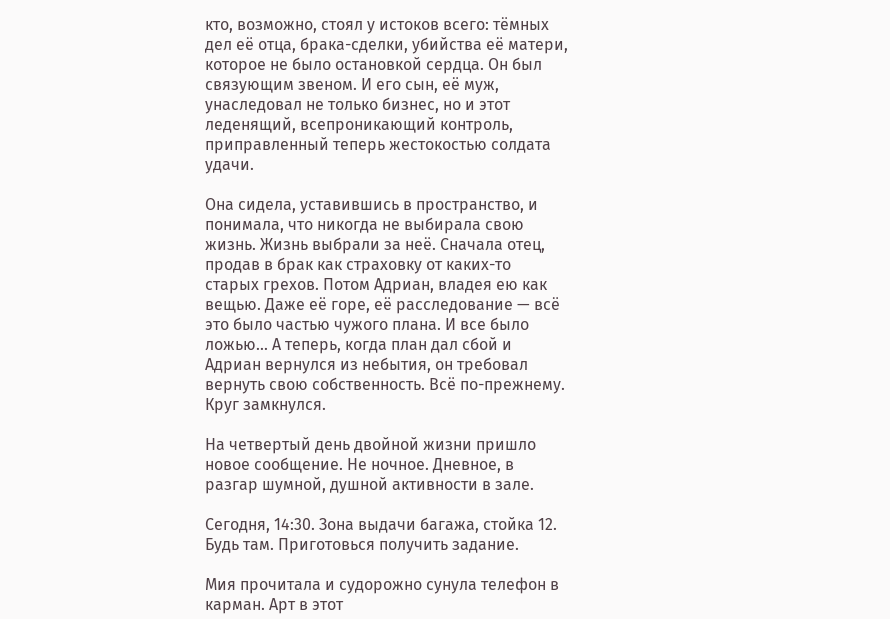кто, возможно, стоял у истоков всего: тёмных дел её отца, брака-сделки, убийства её матери, которое не было остановкой сердца. Он был связующим звеном. И его сын, её муж, унаследовал не только бизнес, но и этот леденящий, всепроникающий контроль, приправленный теперь жестокостью солдата удачи.

Она сидела, уставившись в пространство, и понимала, что никогда не выбирала свою жизнь. Жизнь выбрали за неё. Сначала отец, продав в брак как страховку от каких-то старых грехов. Потом Адриан, владея ею как вещью. Даже её горе, её расследование — всё это было частью чужого плана. И все было ложью... А теперь, когда план дал сбой и Адриан вернулся из небытия, он требовал вернуть свою собственность. Всё по-прежнему. Круг замкнулся.

На четвертый день двойной жизни пришло новое сообщение. Не ночное. Дневное, в разгар шумной, душной активности в зале.

Сегодня, 14:30. Зона выдачи багажа, стойка 12. Будь там. Приготовься получить задание.

Мия прочитала и судорожно сунула телефон в карман. Арт в этот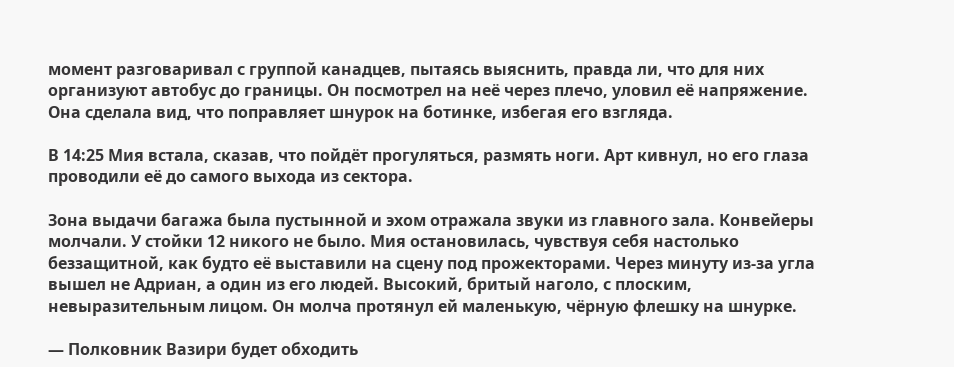момент разговаривал с группой канадцев, пытаясь выяснить, правда ли, что для них организуют автобус до границы. Он посмотрел на неё через плечо, уловил её напряжение. Она сделала вид, что поправляет шнурок на ботинке, избегая его взгляда.

В 14:25 Мия встала, сказав, что пойдёт прогуляться, размять ноги. Арт кивнул, но его глаза проводили её до самого выхода из сектора.

Зона выдачи багажа была пустынной и эхом отражала звуки из главного зала. Конвейеры молчали. У стойки 12 никого не было. Мия остановилась, чувствуя себя настолько беззащитной, как будто её выставили на сцену под прожекторами. Через минуту из-за угла вышел не Адриан, а один из его людей. Высокий, бритый наголо, с плоским, невыразительным лицом. Он молча протянул ей маленькую, чёрную флешку на шнурке.

— Полковник Вазири будет обходить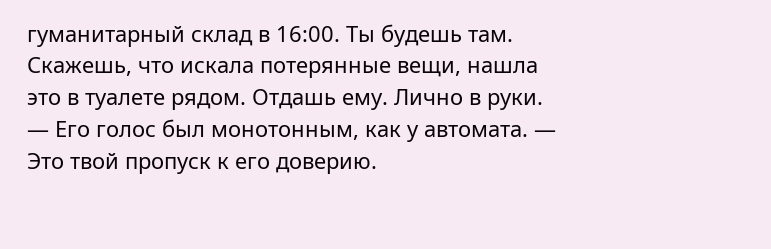гуманитарный склад в 16:00. Ты будешь там. Скажешь, что искала потерянные вещи, нашла это в туалете рядом. Отдашь ему. Лично в руки. — Его голос был монотонным, как у автомата. — Это твой пропуск к его доверию.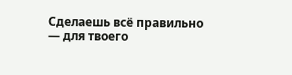Сделаешь всё правильно — для твоего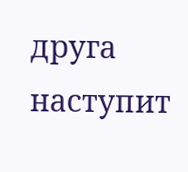друга наступит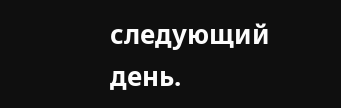следующий день.